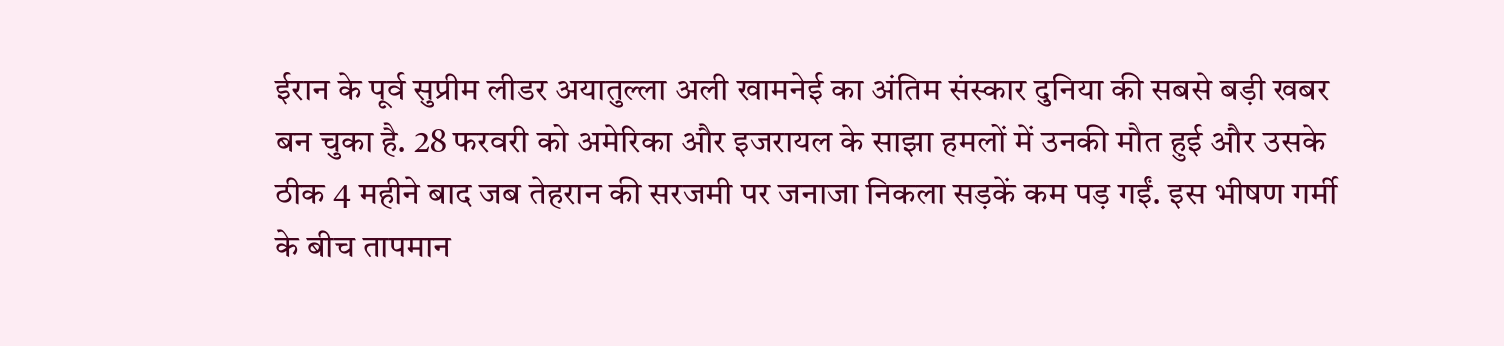ईरान के पूर्व सुप्रीम लीडर अयातुल्ला अली खामनेई का अंतिम संस्कार दुनिया की सबसे बड़ी खबर बन चुका है. 28 फरवरी को अमेरिका और इजरायल के साझा हमलों में उनकी मौत हुई और उसके ठीक 4 महीने बाद जब तेहरान की सरजमी पर जनाजा निकला सड़कें कम पड़ गईं. इस भीषण गर्मी के बीच तापमान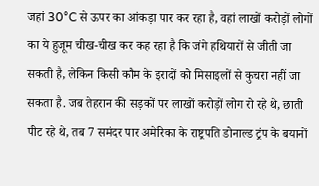जहां 30°C से ऊपर का आंकड़ा पार कर रहा है, वहां लाखों करोड़ों लोगों का ये हुजूम चीख-चीख कर कह रहा है कि जंगे हथियारों से जीती जा सकती है, लेकिन किसी कौम के इरादों को मिसाइलों से कुचरा नहीं जा सकता है. जब तेहरान की सड़कों पर लाखों करोड़ों लोग रो रहे थे, छाती पीट रहे थे, तब 7 समंदर पार अमेरिका के राष्ट्रपति डोनाल्ड ट्रंप के बयानों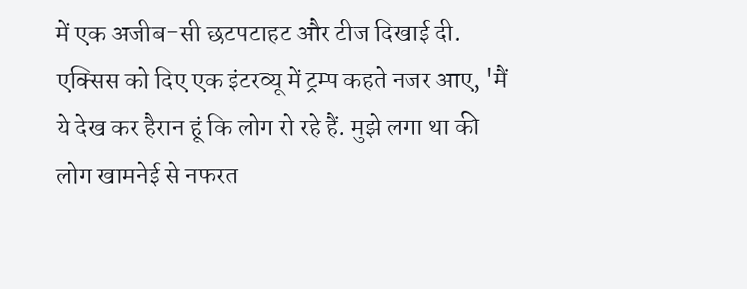में एक अजीब-सी छटपटाहट और टीज दिखाई दी. एक्सिस को दिए एक इंटरव्यू में ट्रम्प कहते नजर आए, 'मैं ये देख कर हैरान हूं कि लोग रो रहे हैं. मुझे लगा था की लोग खामनेई से नफरत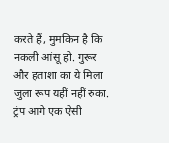करते हैं, मुमकिन है कि नकली आंसू हो. गुरूर और हताशा का ये मिला जुला रूप यहीं नहीं रुका. ट्रंप आगे एक ऐसी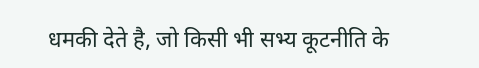धमकी देते है, जो किसी भी सभ्य कूटनीति के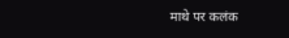माथे पर कलंक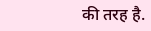की तरह है.